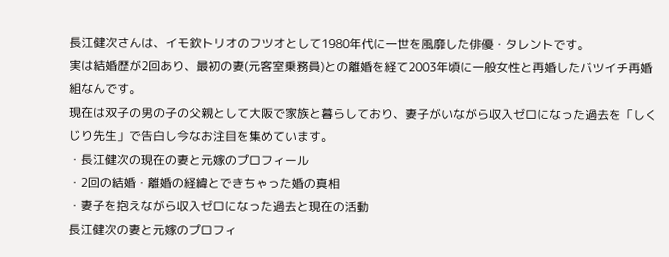長江健次さんは、イモ欽トリオのフツオとして1980年代に一世を風靡した俳優・タレントです。
実は結婚歴が2回あり、最初の妻(元客室乗務員)との離婚を経て2003年頃に一般女性と再婚したバツイチ再婚組なんです。
現在は双子の男の子の父親として大阪で家族と暮らしており、妻子がいながら収入ゼロになった過去を「しくじり先生」で告白し今なお注目を集めています。
・長江健次の現在の妻と元嫁のプロフィール
・2回の結婚・離婚の経緯とできちゃった婚の真相
・妻子を抱えながら収入ゼロになった過去と現在の活動
長江健次の妻と元嫁のプロフィ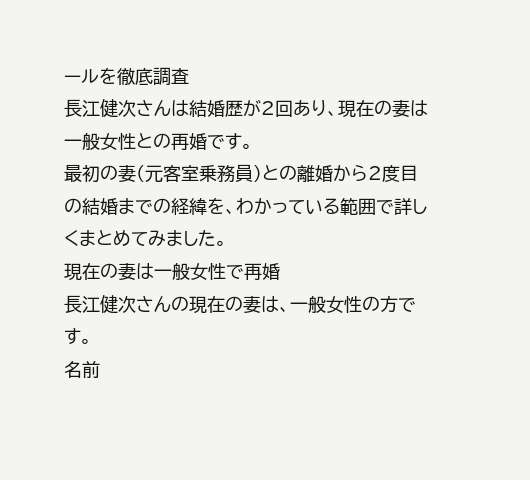ールを徹底調査
長江健次さんは結婚歴が2回あり、現在の妻は一般女性との再婚です。
最初の妻(元客室乗務員)との離婚から2度目の結婚までの経緯を、わかっている範囲で詳しくまとめてみました。
現在の妻は一般女性で再婚
長江健次さんの現在の妻は、一般女性の方です。
名前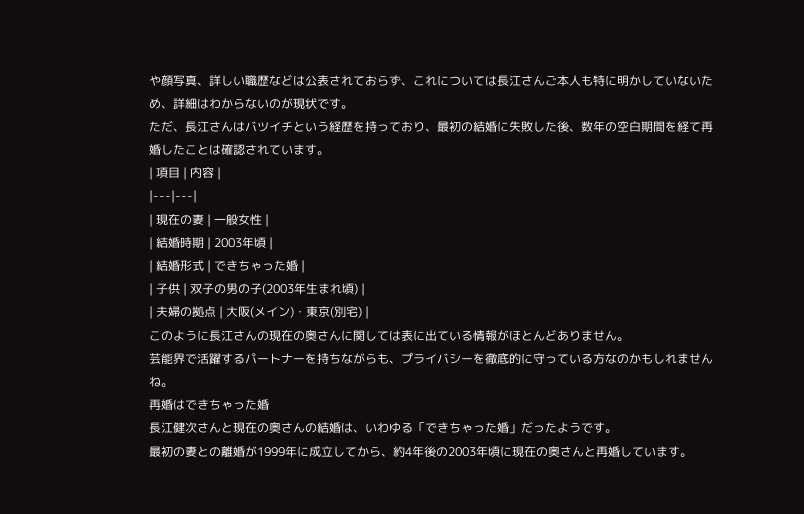や顔写真、詳しい職歴などは公表されておらず、これについては長江さんご本人も特に明かしていないため、詳細はわからないのが現状です。
ただ、長江さんはバツイチという経歴を持っており、最初の結婚に失敗した後、数年の空白期間を経て再婚したことは確認されています。
| 項目 | 内容 |
|---|---|
| 現在の妻 | 一般女性 |
| 結婚時期 | 2003年頃 |
| 結婚形式 | できちゃった婚 |
| 子供 | 双子の男の子(2003年生まれ頃) |
| 夫婦の拠点 | 大阪(メイン)・東京(別宅) |
このように長江さんの現在の奥さんに関しては表に出ている情報がほとんどありません。
芸能界で活躍するパートナーを持ちながらも、プライバシーを徹底的に守っている方なのかもしれませんね。
再婚はできちゃった婚
長江健次さんと現在の奥さんの結婚は、いわゆる「できちゃった婚」だったようです。
最初の妻との離婚が1999年に成立してから、約4年後の2003年頃に現在の奥さんと再婚しています。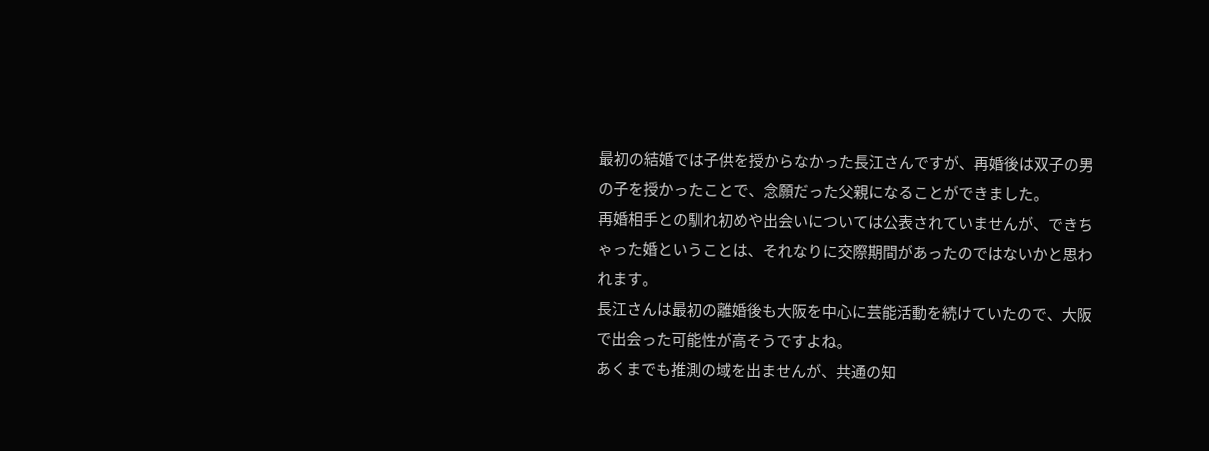最初の結婚では子供を授からなかった長江さんですが、再婚後は双子の男の子を授かったことで、念願だった父親になることができました。
再婚相手との馴れ初めや出会いについては公表されていませんが、できちゃった婚ということは、それなりに交際期間があったのではないかと思われます。
長江さんは最初の離婚後も大阪を中心に芸能活動を続けていたので、大阪で出会った可能性が高そうですよね。
あくまでも推測の域を出ませんが、共通の知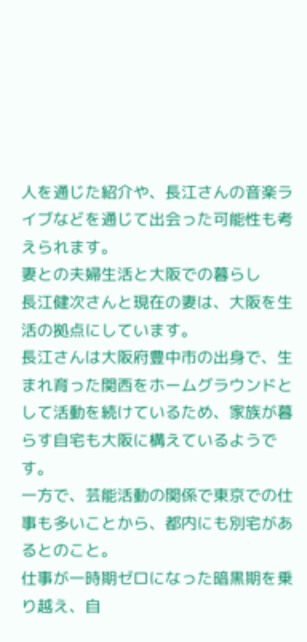人を通じた紹介や、長江さんの音楽ライブなどを通じて出会った可能性も考えられます。
妻との夫婦生活と大阪での暮らし
長江健次さんと現在の妻は、大阪を生活の拠点にしています。
長江さんは大阪府豊中市の出身で、生まれ育った関西をホームグラウンドとして活動を続けているため、家族が暮らす自宅も大阪に構えているようです。
一方で、芸能活動の関係で東京での仕事も多いことから、都内にも別宅があるとのこと。
仕事が一時期ゼロになった暗黒期を乗り越え、自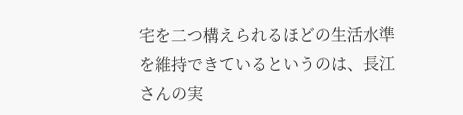宅を二つ構えられるほどの生活水準を維持できているというのは、長江さんの実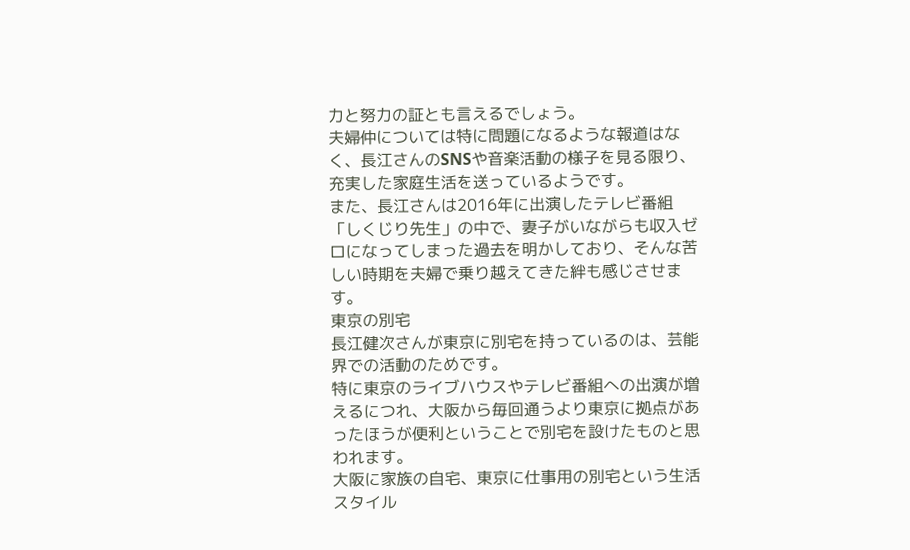力と努力の証とも言えるでしょう。
夫婦仲については特に問題になるような報道はなく、長江さんのSNSや音楽活動の様子を見る限り、充実した家庭生活を送っているようです。
また、長江さんは2016年に出演したテレビ番組「しくじり先生」の中で、妻子がいながらも収入ゼロになってしまった過去を明かしており、そんな苦しい時期を夫婦で乗り越えてきた絆も感じさせます。
東京の別宅
長江健次さんが東京に別宅を持っているのは、芸能界での活動のためです。
特に東京のライブハウスやテレビ番組への出演が増えるにつれ、大阪から毎回通うより東京に拠点があったほうが便利ということで別宅を設けたものと思われます。
大阪に家族の自宅、東京に仕事用の別宅という生活スタイル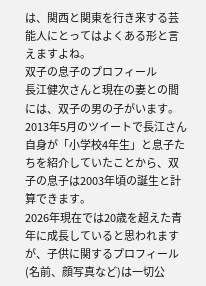は、関西と関東を行き来する芸能人にとってはよくある形と言えますよね。
双子の息子のプロフィール
長江健次さんと現在の妻との間には、双子の男の子がいます。
2013年5月のツイートで長江さん自身が「小学校4年生」と息子たちを紹介していたことから、双子の息子は2003年頃の誕生と計算できます。
2026年現在では20歳を超えた青年に成長していると思われますが、子供に関するプロフィール(名前、顔写真など)は一切公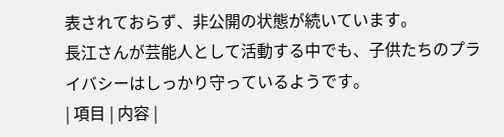表されておらず、非公開の状態が続いています。
長江さんが芸能人として活動する中でも、子供たちのプライバシーはしっかり守っているようです。
| 項目 | 内容 |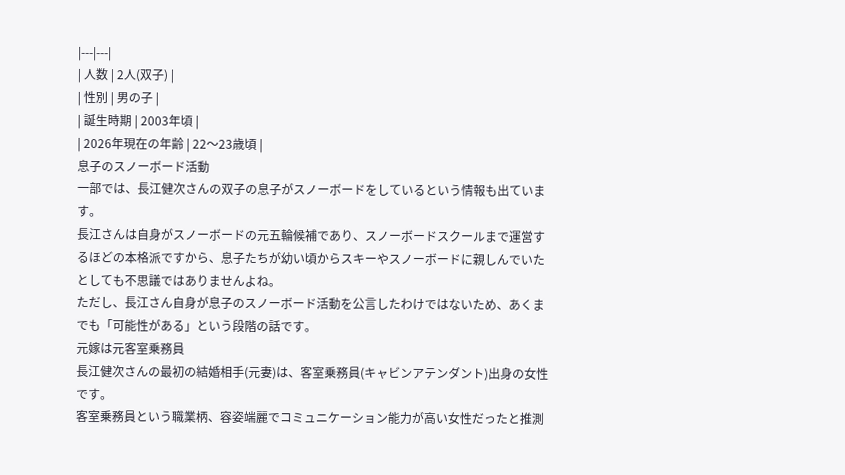|---|---|
| 人数 | 2人(双子) |
| 性別 | 男の子 |
| 誕生時期 | 2003年頃 |
| 2026年現在の年齢 | 22〜23歳頃 |
息子のスノーボード活動
一部では、長江健次さんの双子の息子がスノーボードをしているという情報も出ています。
長江さんは自身がスノーボードの元五輪候補であり、スノーボードスクールまで運営するほどの本格派ですから、息子たちが幼い頃からスキーやスノーボードに親しんでいたとしても不思議ではありませんよね。
ただし、長江さん自身が息子のスノーボード活動を公言したわけではないため、あくまでも「可能性がある」という段階の話です。
元嫁は元客室乗務員
長江健次さんの最初の結婚相手(元妻)は、客室乗務員(キャビンアテンダント)出身の女性です。
客室乗務員という職業柄、容姿端麗でコミュニケーション能力が高い女性だったと推測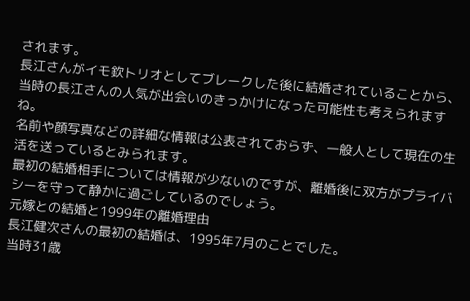されます。
長江さんがイモ欽トリオとしてブレークした後に結婚されていることから、当時の長江さんの人気が出会いのきっかけになった可能性も考えられますね。
名前や顔写真などの詳細な情報は公表されておらず、一般人として現在の生活を送っているとみられます。
最初の結婚相手については情報が少ないのですが、離婚後に双方がプライバシーを守って静かに過ごしているのでしょう。
元嫁との結婚と1999年の離婚理由
長江健次さんの最初の結婚は、1995年7月のことでした。
当時31歳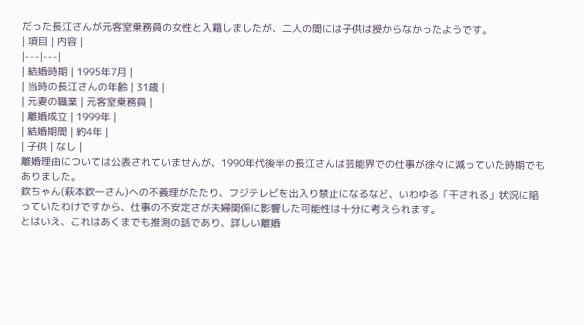だった長江さんが元客室乗務員の女性と入籍しましたが、二人の間には子供は授からなかったようです。
| 項目 | 内容 |
|---|---|
| 結婚時期 | 1995年7月 |
| 当時の長江さんの年齢 | 31歳 |
| 元妻の職業 | 元客室乗務員 |
| 離婚成立 | 1999年 |
| 結婚期間 | 約4年 |
| 子供 | なし |
離婚理由については公表されていませんが、1990年代後半の長江さんは芸能界での仕事が徐々に減っていた時期でもありました。
欽ちゃん(萩本欽一さん)への不義理がたたり、フジテレビを出入り禁止になるなど、いわゆる「干される」状況に陥っていたわけですから、仕事の不安定さが夫婦関係に影響した可能性は十分に考えられます。
とはいえ、これはあくまでも推測の話であり、詳しい離婚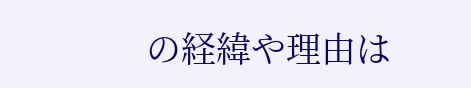の経緯や理由は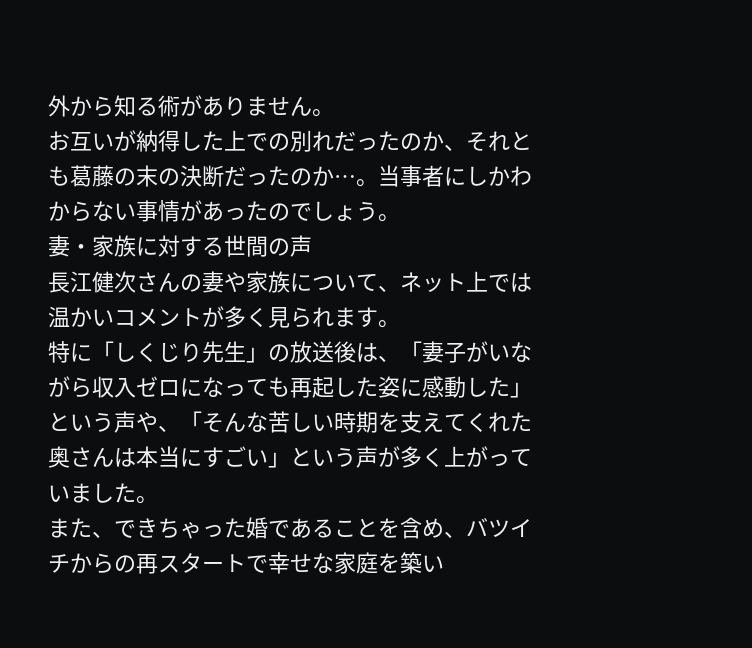外から知る術がありません。
お互いが納得した上での別れだったのか、それとも葛藤の末の決断だったのか…。当事者にしかわからない事情があったのでしょう。
妻・家族に対する世間の声
長江健次さんの妻や家族について、ネット上では温かいコメントが多く見られます。
特に「しくじり先生」の放送後は、「妻子がいながら収入ゼロになっても再起した姿に感動した」という声や、「そんな苦しい時期を支えてくれた奥さんは本当にすごい」という声が多く上がっていました。
また、できちゃった婚であることを含め、バツイチからの再スタートで幸せな家庭を築い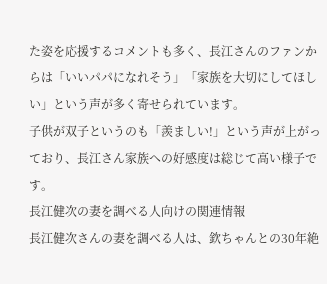た姿を応援するコメントも多く、長江さんのファンからは「いいパパになれそう」「家族を大切にしてほしい」という声が多く寄せられています。
子供が双子というのも「羨ましい!」という声が上がっており、長江さん家族への好感度は総じて高い様子です。
長江健次の妻を調べる人向けの関連情報
長江健次さんの妻を調べる人は、欽ちゃんとの30年絶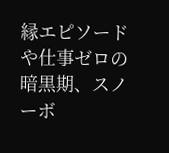縁エピソードや仕事ゼロの暗黒期、スノーボ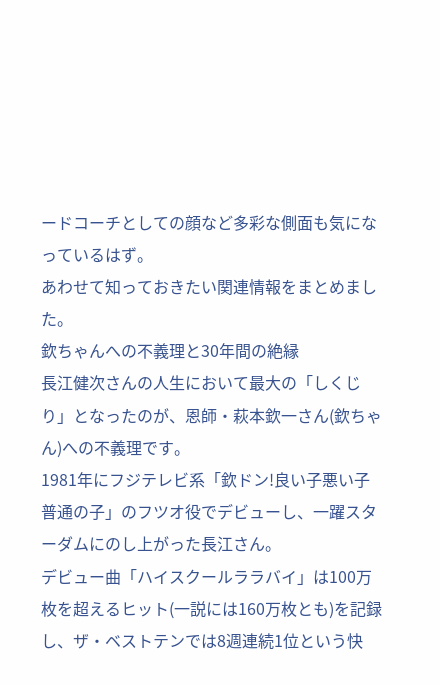ードコーチとしての顔など多彩な側面も気になっているはず。
あわせて知っておきたい関連情報をまとめました。
欽ちゃんへの不義理と30年間の絶縁
長江健次さんの人生において最大の「しくじり」となったのが、恩師・萩本欽一さん(欽ちゃん)への不義理です。
1981年にフジテレビ系「欽ドン!良い子悪い子普通の子」のフツオ役でデビューし、一躍スターダムにのし上がった長江さん。
デビュー曲「ハイスクールララバイ」は100万枚を超えるヒット(一説には160万枚とも)を記録し、ザ・ベストテンでは8週連続1位という快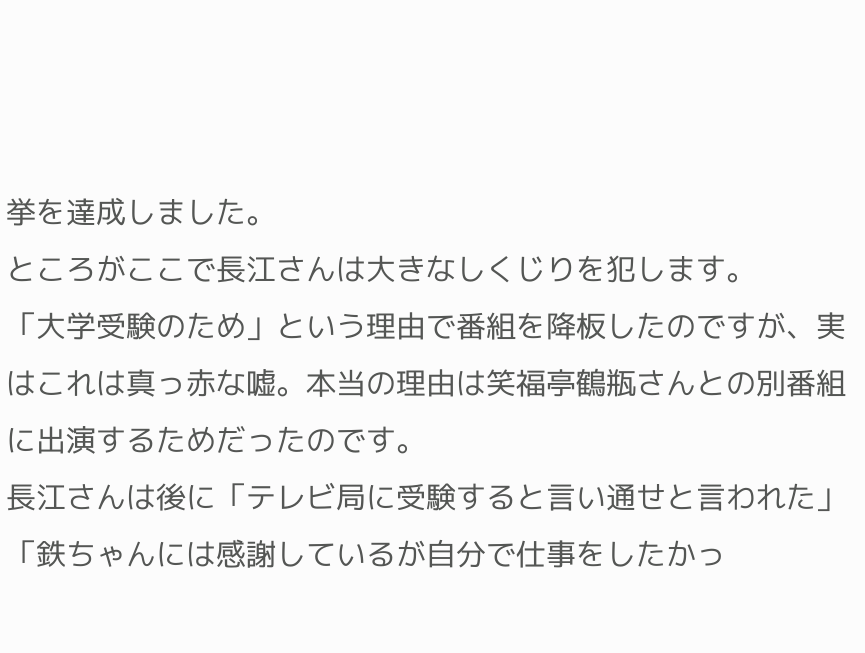挙を達成しました。
ところがここで長江さんは大きなしくじりを犯します。
「大学受験のため」という理由で番組を降板したのですが、実はこれは真っ赤な嘘。本当の理由は笑福亭鶴瓶さんとの別番組に出演するためだったのです。
長江さんは後に「テレビ局に受験すると言い通せと言われた」「鉄ちゃんには感謝しているが自分で仕事をしたかっ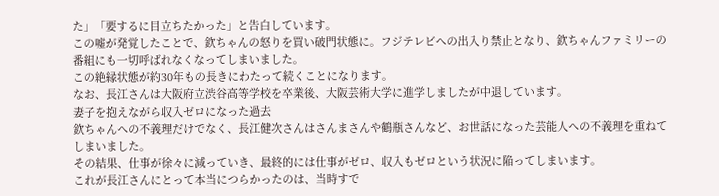た」「要するに目立ちたかった」と告白しています。
この嘘が発覚したことで、欽ちゃんの怒りを買い破門状態に。フジテレビへの出入り禁止となり、欽ちゃんファミリーの番組にも一切呼ばれなくなってしまいました。
この絶縁状態が約30年もの長きにわたって続くことになります。
なお、長江さんは大阪府立渋谷高等学校を卒業後、大阪芸術大学に進学しましたが中退しています。
妻子を抱えながら収入ゼロになった過去
欽ちゃんへの不義理だけでなく、長江健次さんはさんまさんや鶴瓶さんなど、お世話になった芸能人への不義理を重ねてしまいました。
その結果、仕事が徐々に減っていき、最終的には仕事がゼロ、収入もゼロという状況に陥ってしまいます。
これが長江さんにとって本当につらかったのは、当時すで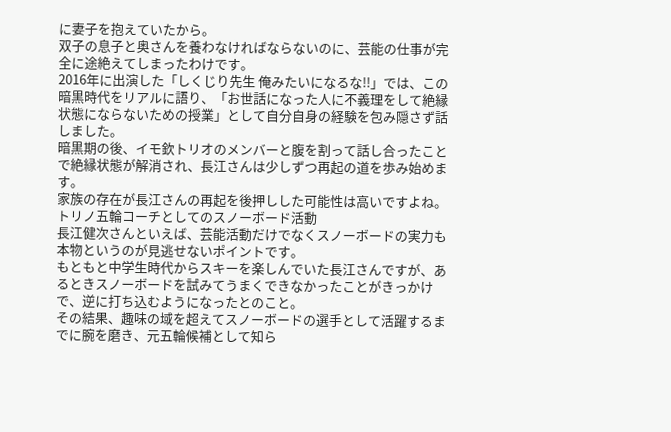に妻子を抱えていたから。
双子の息子と奥さんを養わなければならないのに、芸能の仕事が完全に途絶えてしまったわけです。
2016年に出演した「しくじり先生 俺みたいになるな!!」では、この暗黒時代をリアルに語り、「お世話になった人に不義理をして絶縁状態にならないための授業」として自分自身の経験を包み隠さず話しました。
暗黒期の後、イモ欽トリオのメンバーと腹を割って話し合ったことで絶縁状態が解消され、長江さんは少しずつ再起の道を歩み始めます。
家族の存在が長江さんの再起を後押しした可能性は高いですよね。
トリノ五輪コーチとしてのスノーボード活動
長江健次さんといえば、芸能活動だけでなくスノーボードの実力も本物というのが見逃せないポイントです。
もともと中学生時代からスキーを楽しんでいた長江さんですが、あるときスノーボードを試みてうまくできなかったことがきっかけで、逆に打ち込むようになったとのこと。
その結果、趣味の域を超えてスノーボードの選手として活躍するまでに腕を磨き、元五輪候補として知ら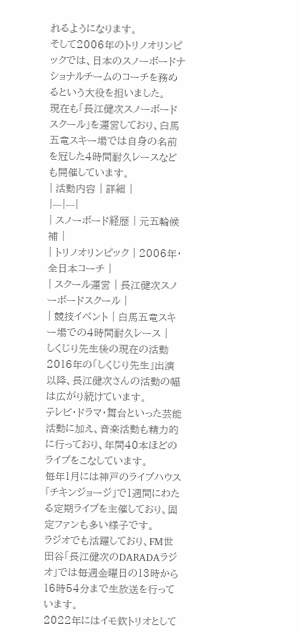れるようになります。
そして2006年のトリノオリンピックでは、日本のスノーボードナショナルチームのコーチを務めるという大役を担いました。
現在も「長江健次スノーボードスクール」を運営しており、白馬五竜スキー場では自身の名前を冠した4時間耐久レースなども開催しています。
| 活動内容 | 詳細 |
|---|---|
| スノーボード経歴 | 元五輪候補 |
| トリノオリンピック | 2006年・全日本コーチ |
| スクール運営 | 長江健次スノーボードスクール |
| 競技イベント | 白馬五竜スキー場での4時間耐久レース |
しくじり先生後の現在の活動
2016年の「しくじり先生」出演以降、長江健次さんの活動の幅は広がり続けています。
テレビ・ドラマ・舞台といった芸能活動に加え、音楽活動も精力的に行っており、年間40本ほどのライブをこなしています。
毎年1月には神戸のライブハウス「チキンジョージ」で1週間にわたる定期ライブを主催しており、固定ファンも多い様子です。
ラジオでも活躍しており、FM世田谷「長江健次のDARADAラジオ」では毎週金曜日の13時から16時54分まで生放送を行っています。
2022年にはイモ欽トリオとして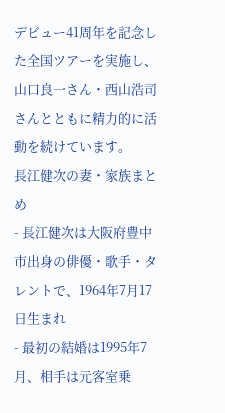デビュー41周年を記念した全国ツアーを実施し、山口良一さん・西山浩司さんとともに精力的に活動を続けています。
長江健次の妻・家族まとめ
- 長江健次は大阪府豊中市出身の俳優・歌手・タレントで、1964年7月17日生まれ
- 最初の結婚は1995年7月、相手は元客室乗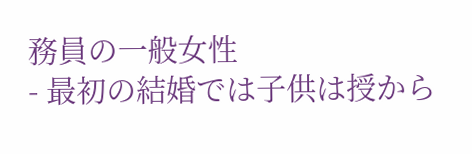務員の一般女性
- 最初の結婚では子供は授から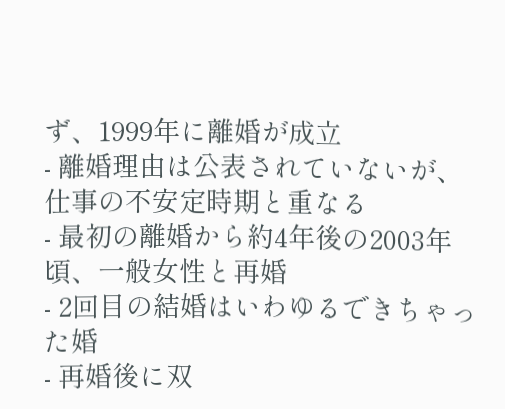ず、1999年に離婚が成立
- 離婚理由は公表されていないが、仕事の不安定時期と重なる
- 最初の離婚から約4年後の2003年頃、一般女性と再婚
- 2回目の結婚はいわゆるできちゃった婚
- 再婚後に双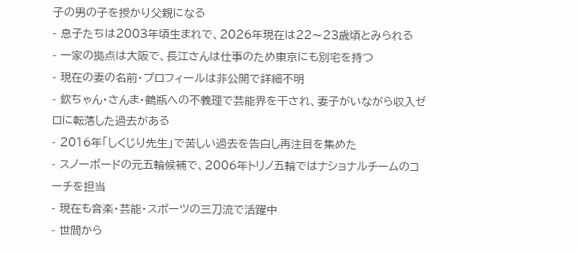子の男の子を授かり父親になる
- 息子たちは2003年頃生まれで、2026年現在は22〜23歳頃とみられる
- 一家の拠点は大阪で、長江さんは仕事のため東京にも別宅を持つ
- 現在の妻の名前・プロフィールは非公開で詳細不明
- 欽ちゃん・さんま・鶴瓶への不義理で芸能界を干され、妻子がいながら収入ゼロに転落した過去がある
- 2016年「しくじり先生」で苦しい過去を告白し再注目を集めた
- スノーボードの元五輪候補で、2006年トリノ五輪ではナショナルチームのコーチを担当
- 現在も音楽・芸能・スポーツの三刀流で活躍中
- 世間から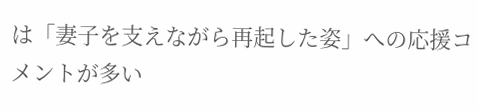は「妻子を支えながら再起した姿」への応援コメントが多い